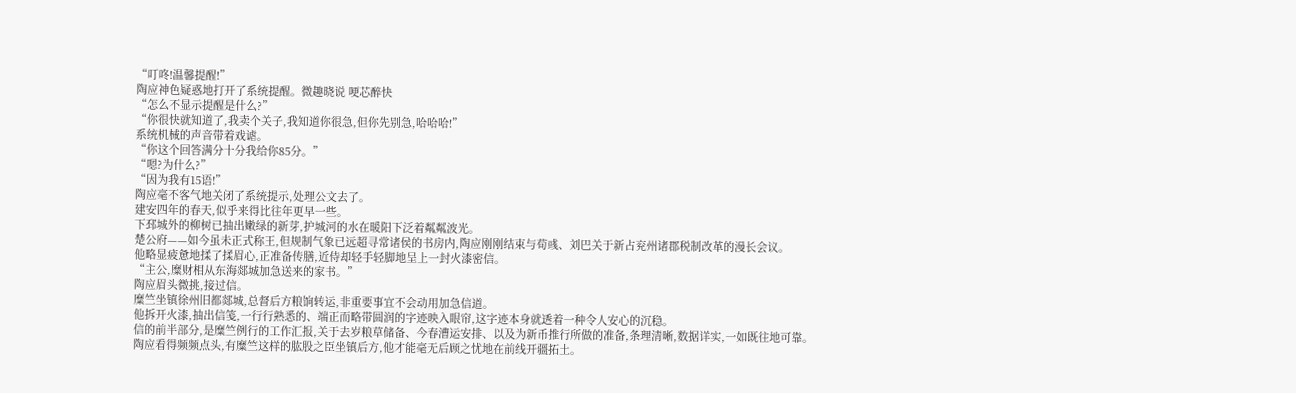“叮咚!温馨提醒!”
陶应神色疑惑地打开了系统提醒。微趣晓说 哽芯醉快
“怎么不显示提醒是什么?”
“你很快就知道了,我卖个关子,我知道你很急,但你先别急,哈哈哈!”
系统机械的声音带着戏谑。
“你这个回答满分十分我给你85分。”
“嗯?为什么?”
“因为我有15语!”
陶应毫不客气地关闭了系统提示,处理公文去了。
建安四年的春天,似乎来得比往年更早一些。
下邳城外的柳树已抽出嫩绿的新芽,护城河的水在暖阳下泛着粼粼波光。
楚公府——如今虽未正式称王,但规制气象已远超寻常诸侯的书房内,陶应刚刚结束与荀彧、刘巴关于新占兖州诸郡税制改革的漫长会议。
他略显疲惫地揉了揉眉心,正准备传膳,近侍却轻手轻脚地呈上一封火漆密信。
“主公,糜财相从东海郯城加急送来的家书。”
陶应眉头微挑,接过信。
糜竺坐镇徐州旧都郯城,总督后方粮饷转运,非重要事宜不会动用加急信道。
他拆开火漆,抽出信笺,一行行熟悉的、端正而略带圆润的字迹映入眼帘,这字迹本身就透着一种令人安心的沉稳。
信的前半部分,是糜竺例行的工作汇报,关于去岁粮草储备、今春漕运安排、以及为新币推行所做的准备,条理清晰,数据详实,一如既往地可靠。
陶应看得频频点头,有糜竺这样的肱股之臣坐镇后方,他才能毫无后顾之忧地在前线开疆拓土。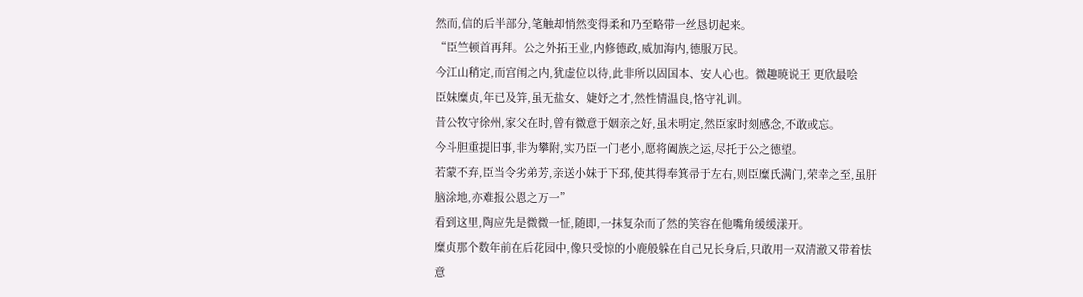然而,信的后半部分,笔触却悄然变得柔和乃至略带一丝恳切起来。
“臣竺顿首再拜。公之外拓王业,内修德政,威加海内,德服万民。
今江山稍定,而宫闱之内,犹虚位以待,此非所以固国本、安人心也。微趣暁说王 更欣最哙
臣妹糜贞,年已及笄,虽无盐女、婕妤之才,然性情温良,恪守礼训。
昔公牧守徐州,家父在时,曾有微意于姻亲之好,虽未明定,然臣家时刻感念,不敢或忘。
今斗胆重提旧事,非为攀附,实乃臣一门老小,愿将阖族之运,尽托于公之德望。
若蒙不弃,臣当令劣弟芳,亲送小妹于下邳,使其得奉箕帚于左右,则臣糜氏满门,荣幸之至,虽肝脑涂地,亦难报公恩之万一”
看到这里,陶应先是微微一怔,随即,一抹复杂而了然的笑容在他嘴角缓缓漾开。
糜贞那个数年前在后花园中,像只受惊的小鹿般躲在自己兄长身后,只敢用一双清澈又带着怯意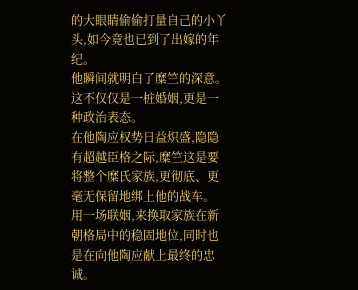的大眼睛偷偷打量自己的小丫头,如今竟也已到了出嫁的年纪。
他瞬间就明白了糜竺的深意。
这不仅仅是一桩婚姻,更是一种政治表态。
在他陶应权势日益炽盛,隐隐有超越臣格之际,糜竺这是要将整个糜氏家族,更彻底、更毫无保留地绑上他的战车。
用一场联姻,来换取家族在新朝格局中的稳固地位,同时也是在向他陶应献上最终的忠诚。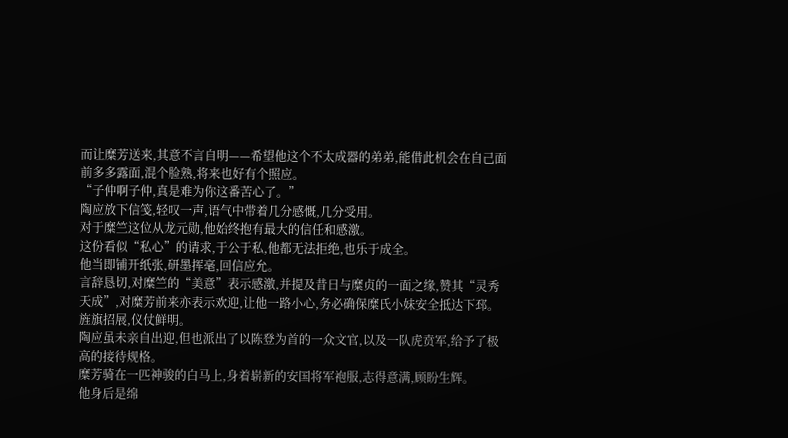而让糜芳送来,其意不言自明——希望他这个不太成器的弟弟,能借此机会在自己面前多多露面,混个脸熟,将来也好有个照应。
“子仲啊子仲,真是难为你这番苦心了。”
陶应放下信笺,轻叹一声,语气中带着几分感慨,几分受用。
对于糜竺这位从龙元勋,他始终抱有最大的信任和感激。
这份看似“私心”的请求,于公于私,他都无法拒绝,也乐于成全。
他当即铺开纸张,研墨挥毫,回信应允。
言辞恳切,对糜竺的“美意”表示感激,并提及昔日与糜贞的一面之缘,赞其“灵秀天成”,对糜芳前来亦表示欢迎,让他一路小心,务必确保糜氏小妹安全抵达下邳。
旌旗招展,仪仗鲜明。
陶应虽未亲自出迎,但也派出了以陈登为首的一众文官,以及一队虎贲军,给予了极高的接待规格。
糜芳骑在一匹神骏的白马上,身着崭新的安国将军袍服,志得意满,顾盼生辉。
他身后是绵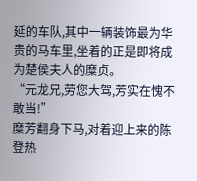延的车队,其中一辆装饰最为华贵的马车里,坐着的正是即将成为楚侯夫人的糜贞。
“元龙兄,劳您大驾,芳实在愧不敢当!”
糜芳翻身下马,对着迎上来的陈登热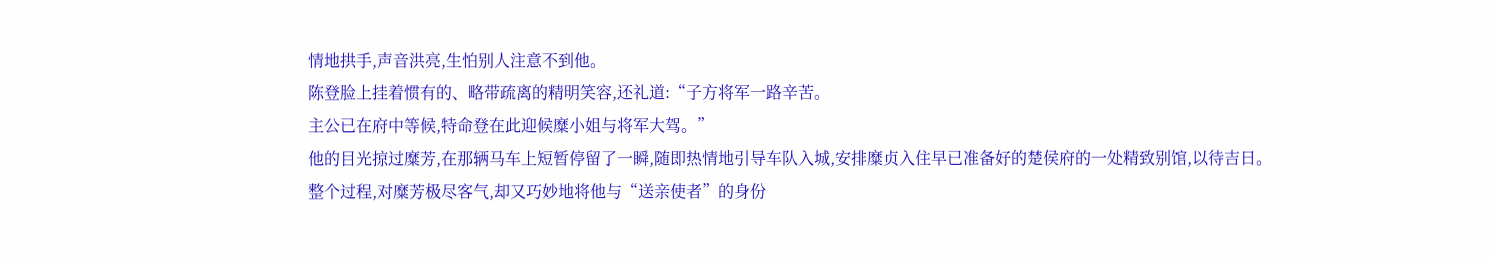情地拱手,声音洪亮,生怕别人注意不到他。
陈登脸上挂着惯有的、略带疏离的精明笑容,还礼道:“子方将军一路辛苦。
主公已在府中等候,特命登在此迎候糜小姐与将军大驾。”
他的目光掠过糜芳,在那辆马车上短暂停留了一瞬,随即热情地引导车队入城,安排糜贞入住早已准备好的楚侯府的一处精致别馆,以待吉日。
整个过程,对糜芳极尽客气,却又巧妙地将他与“送亲使者”的身份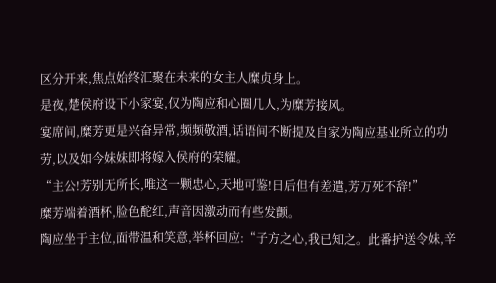区分开来,焦点始终汇聚在未来的女主人糜贞身上。
是夜,楚侯府设下小家宴,仅为陶应和心圈几人,为糜芳接风。
宴席间,糜芳更是兴奋异常,频频敬酒,话语间不断提及自家为陶应基业所立的功劳,以及如今妹妹即将嫁入侯府的荣耀。
“主公!芳别无所长,唯这一颗忠心,天地可鉴!日后但有差遣,芳万死不辞!”
糜芳端着酒杯,脸色酡红,声音因激动而有些发颤。
陶应坐于主位,面带温和笑意,举杯回应:“子方之心,我已知之。此番护送令妹,辛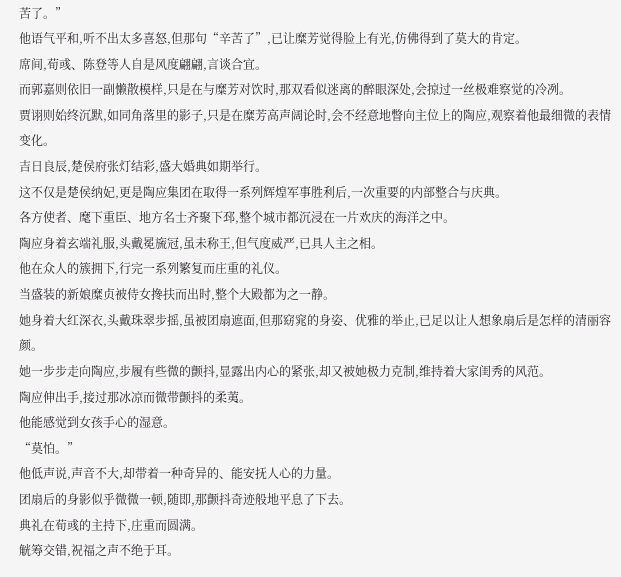苦了。”
他语气平和,听不出太多喜怒,但那句“辛苦了”,已让糜芳觉得脸上有光,仿佛得到了莫大的肯定。
席间,荀彧、陈登等人自是风度翩翩,言谈合宜。
而郭嘉则依旧一副懒散模样,只是在与糜芳对饮时,那双看似迷离的醉眼深处,会掠过一丝极难察觉的冷冽。
贾诩则始终沉默,如同角落里的影子,只是在糜芳高声阔论时,会不经意地瞥向主位上的陶应,观察着他最细微的表情变化。
吉日良辰,楚侯府张灯结彩,盛大婚典如期举行。
这不仅是楚侯纳妃,更是陶应集团在取得一系列辉煌军事胜利后,一次重要的内部整合与庆典。
各方使者、麾下重臣、地方名士齐聚下邳,整个城市都沉浸在一片欢庆的海洋之中。
陶应身着玄端礼服,头戴冕旒冠,虽未称王,但气度威严,已具人主之相。
他在众人的簇拥下,行完一系列繁复而庄重的礼仪。
当盛装的新娘糜贞被侍女搀扶而出时,整个大殿都为之一静。
她身着大红深衣,头戴珠翠步摇,虽被团扇遮面,但那窈窕的身姿、优雅的举止,已足以让人想象扇后是怎样的清丽容颜。
她一步步走向陶应,步履有些微的颤抖,显露出内心的紧张,却又被她极力克制,维持着大家闺秀的风范。
陶应伸出手,接过那冰凉而微带颤抖的柔荑。
他能感觉到女孩手心的湿意。
“莫怕。”
他低声说,声音不大,却带着一种奇异的、能安抚人心的力量。
团扇后的身影似乎微微一顿,随即,那颤抖奇迹般地平息了下去。
典礼在荀彧的主持下,庄重而圆满。
觥筹交错,祝福之声不绝于耳。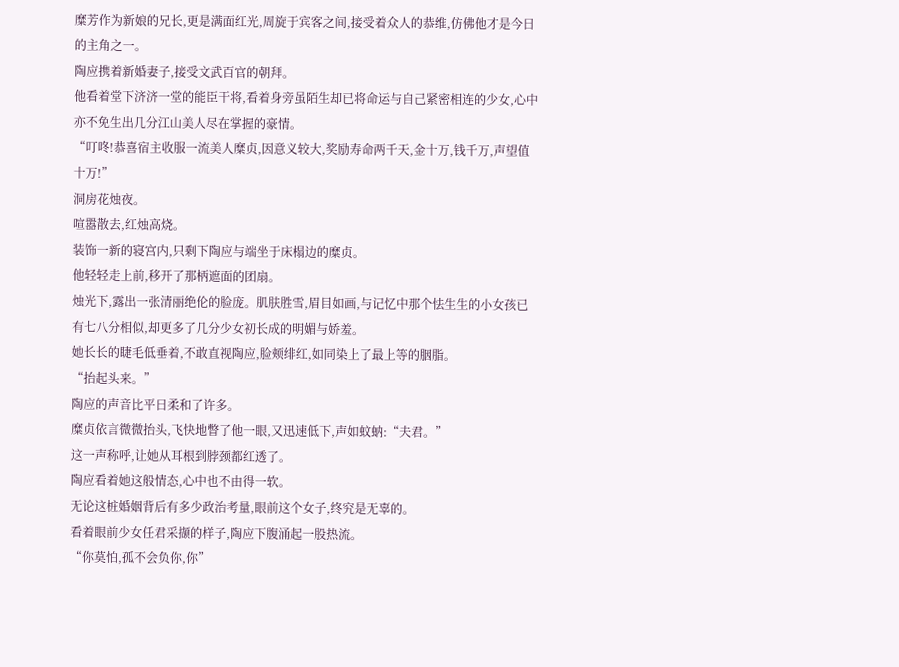糜芳作为新娘的兄长,更是满面红光,周旋于宾客之间,接受着众人的恭维,仿佛他才是今日的主角之一。
陶应携着新婚妻子,接受文武百官的朝拜。
他看着堂下济济一堂的能臣干将,看着身旁虽陌生却已将命运与自己紧密相连的少女,心中亦不免生出几分江山美人尽在掌握的豪情。
“叮咚!恭喜宿主收服一流美人糜贞,因意义较大,奖励寿命两千天,金十万,钱千万,声望值十万!”
洞房花烛夜。
喧嚣散去,红烛高烧。
装饰一新的寝宫内,只剩下陶应与端坐于床榻边的糜贞。
他轻轻走上前,移开了那柄遮面的团扇。
烛光下,露出一张清丽绝伦的脸庞。肌肤胜雪,眉目如画,与记忆中那个怯生生的小女孩已有七八分相似,却更多了几分少女初长成的明媚与娇羞。
她长长的睫毛低垂着,不敢直视陶应,脸颊绯红,如同染上了最上等的胭脂。
“抬起头来。”
陶应的声音比平日柔和了许多。
糜贞依言微微抬头,飞快地瞥了他一眼,又迅速低下,声如蚊蚋:“夫君。”
这一声称呼,让她从耳根到脖颈都红透了。
陶应看着她这般情态,心中也不由得一软。
无论这桩婚姻背后有多少政治考量,眼前这个女子,终究是无辜的。
看着眼前少女任君采撷的样子,陶应下腹涌起一股热流。
“你莫怕,孤不会负你,你”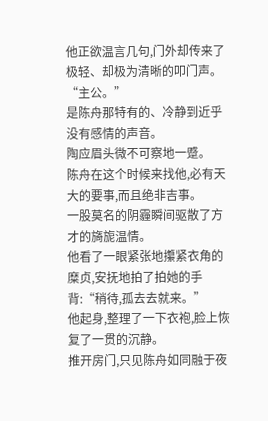他正欲温言几句,门外却传来了极轻、却极为清晰的叩门声。
“主公。”
是陈舟那特有的、冷静到近乎没有感情的声音。
陶应眉头微不可察地一蹙。
陈舟在这个时候来找他,必有天大的要事,而且绝非吉事。
一股莫名的阴霾瞬间驱散了方才的旖旎温情。
他看了一眼紧张地攥紧衣角的糜贞,安抚地拍了拍她的手背:“稍待,孤去去就来。”
他起身,整理了一下衣袍,脸上恢复了一贯的沉静。
推开房门,只见陈舟如同融于夜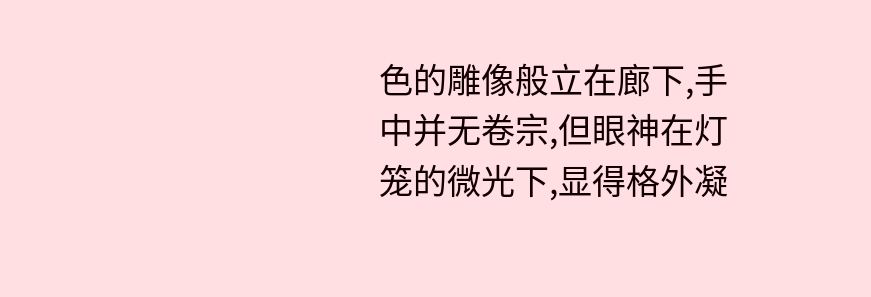色的雕像般立在廊下,手中并无卷宗,但眼神在灯笼的微光下,显得格外凝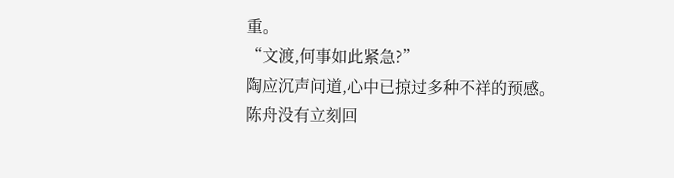重。
“文渡,何事如此紧急?”
陶应沉声问道,心中已掠过多种不祥的预感。
陈舟没有立刻回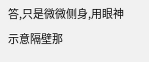答,只是微微侧身,用眼神示意隔壁那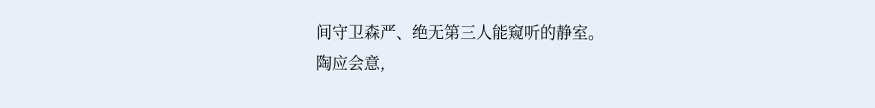间守卫森严、绝无第三人能窥听的静室。
陶应会意,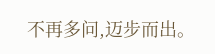不再多问,迈步而出。